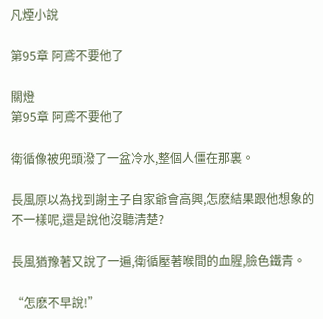凡煙小說

第95章 阿鳶不要他了

關燈
第95章 阿鳶不要他了

衛循像被兜頭潑了一盆冷水,整個人僵在那裏。

長風原以為找到謝主子自家爺會高興,怎麽結果跟他想象的不一樣呢,還是說他沒聽清楚?

長風猶豫著又說了一遍,衛循壓著喉間的血腥,臉色鐵青。

“怎麽不早說!”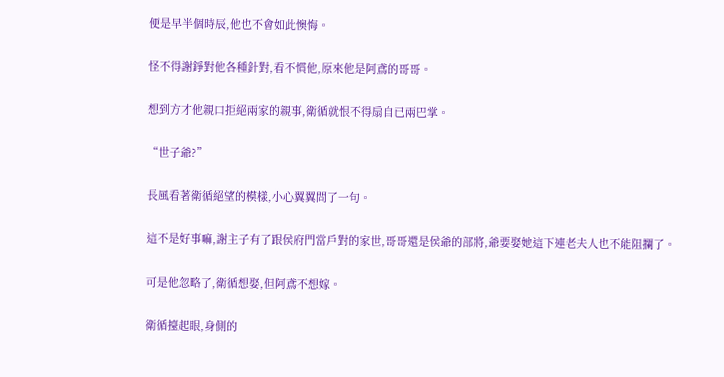便是早半個時辰,他也不會如此懊悔。

怪不得謝錚對他各種針對,看不慣他,原來他是阿鳶的哥哥。

想到方才他親口拒絕兩家的親事,衛循就恨不得扇自已兩巴掌。

“世子爺?”

長風看著衛循絕望的模樣,小心翼翼問了一句。

這不是好事嘛,謝主子有了跟侯府門當戶對的家世,哥哥還是侯爺的部將,爺要娶她這下連老夫人也不能阻攔了。

可是他忽略了,衛循想娶,但阿鳶不想嫁。

衛循擡起眼,身側的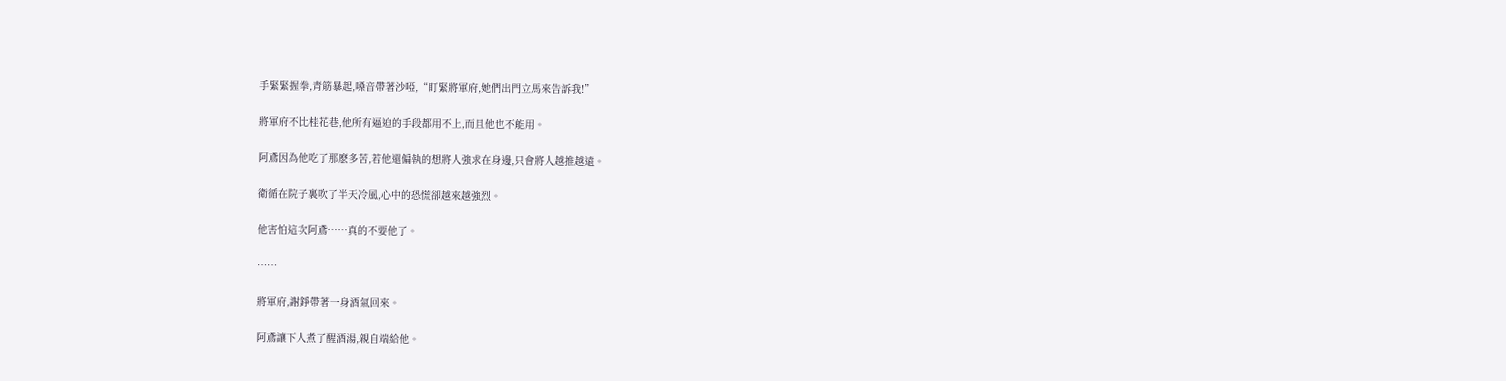手緊緊握拳,青筋暴起,嗓音帶著沙啞,“盯緊將軍府,她們出門立馬來告訴我!”

將軍府不比桂花巷,他所有逼迫的手段都用不上,而且他也不能用。

阿鳶因為他吃了那麽多苦,若他還偏執的想將人強求在身邊,只會將人越推越遠。

衛循在院子裏吹了半天冷風,心中的恐慌卻越來越強烈。

他害怕這次阿鳶……真的不要他了。

……

將軍府,謝錚帶著一身酒氣回來。

阿鳶讓下人煮了醒酒湯,親自端給他。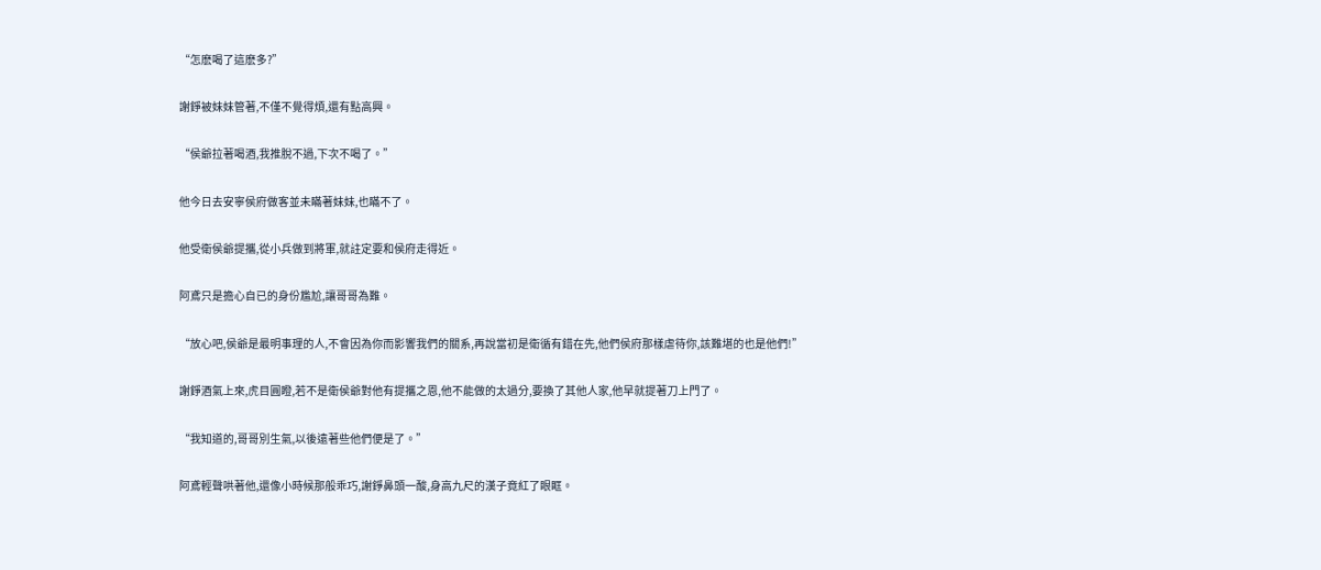“怎麽喝了這麽多?”

謝錚被妹妹管著,不僅不覺得煩,還有點高興。

“侯爺拉著喝酒,我推脫不過,下次不喝了。”

他今日去安寧侯府做客並未瞞著妹妹,也瞞不了。

他受衛侯爺提攜,從小兵做到將軍,就註定要和侯府走得近。

阿鳶只是擔心自已的身份尷尬,讓哥哥為難。

“放心吧,侯爺是最明事理的人,不會因為你而影響我們的關系,再說當初是衛循有錯在先,他們侯府那樣虐待你,該難堪的也是他們!”

謝錚酒氣上來,虎目圓瞪,若不是衛侯爺對他有提攜之恩,他不能做的太過分,要換了其他人家,他早就提著刀上門了。

“我知道的,哥哥別生氣,以後遠著些他們便是了。”

阿鳶輕聲哄著他,還像小時候那般乖巧,謝錚鼻頭一酸,身高九尺的漢子竟紅了眼眶。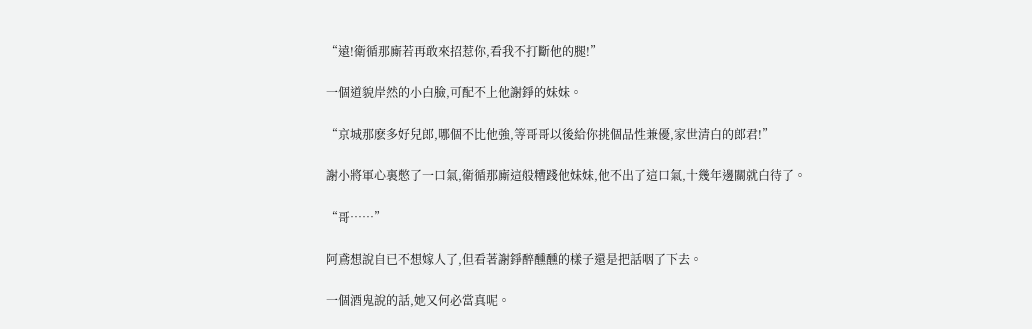“遠!衛循那廝若再敢來招惹你,看我不打斷他的腿!”

一個道貌岸然的小白臉,可配不上他謝錚的妹妹。

“京城那麽多好兒郎,哪個不比他強,等哥哥以後給你挑個品性兼優,家世清白的郎君!”

謝小將軍心裏憋了一口氣,衛循那廝這般糟踐他妹妹,他不出了這口氣,十幾年邊關就白待了。

“哥……”

阿鳶想說自已不想嫁人了,但看著謝錚醉醺醺的樣子還是把話咽了下去。

一個酒鬼說的話,她又何必當真呢。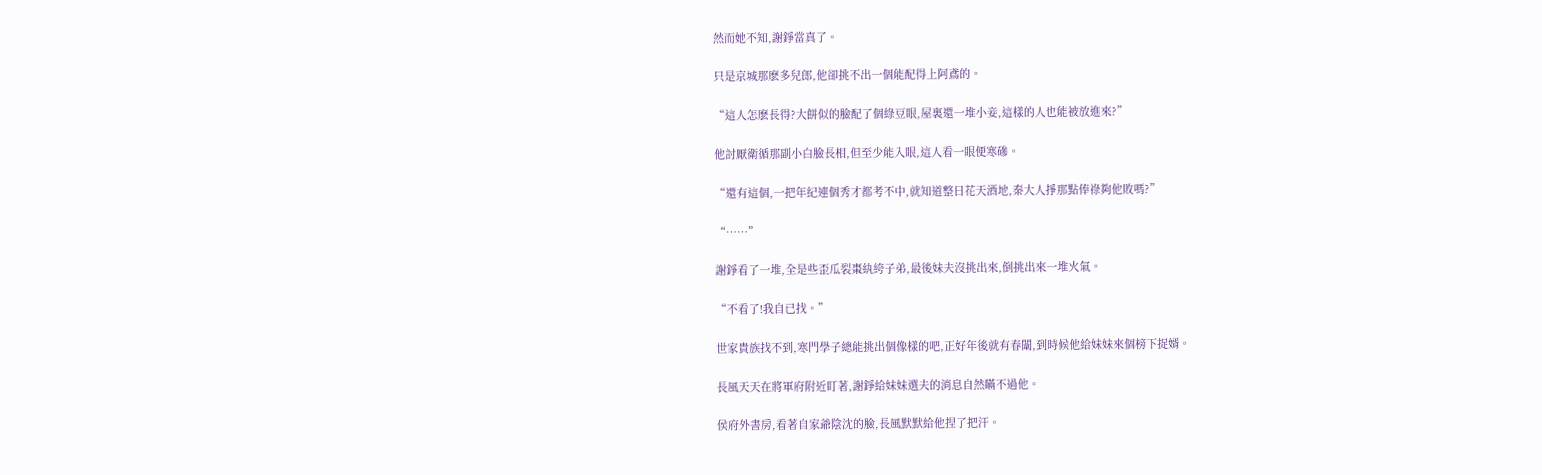然而她不知,謝錚當真了。

只是京城那麽多兒郎,他卻挑不出一個能配得上阿鳶的。

“這人怎麽長得?大餅似的臉配了個綠豆眼,屋裏還一堆小妾,這樣的人也能被放進來?”

他討厭衛循那副小白臉長相,但至少能入眼,這人看一眼便寒磣。

“還有這個,一把年紀連個秀才都考不中,就知道整日花天酒地,秦大人掙那點俸祿夠他敗嗎?”

“……”

謝錚看了一堆,全是些歪瓜裂棗紈絝子弟,最後妹夫沒挑出來,倒挑出來一堆火氣。

“不看了!我自已找。”

世家貴族找不到,寒門學子總能挑出個像樣的吧,正好年後就有春闈,到時候他給妹妹來個榜下捉婿。

長風天天在將軍府附近盯著,謝錚給妹妹選夫的消息自然瞞不過他。

侯府外書房,看著自家爺陰沈的臉,長風默默給他捏了把汗。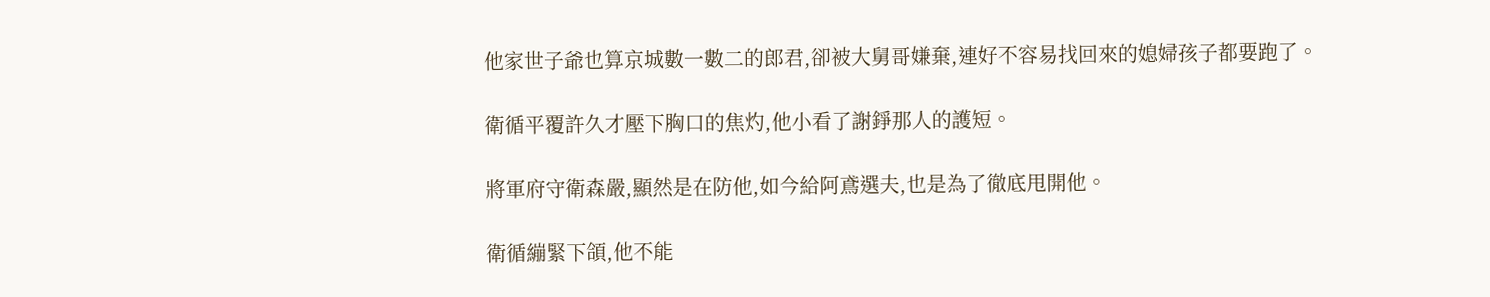他家世子爺也算京城數一數二的郎君,卻被大舅哥嫌棄,連好不容易找回來的媳婦孩子都要跑了。

衛循平覆許久才壓下胸口的焦灼,他小看了謝錚那人的護短。

將軍府守衛森嚴,顯然是在防他,如今給阿鳶選夫,也是為了徹底甩開他。

衛循繃緊下頜,他不能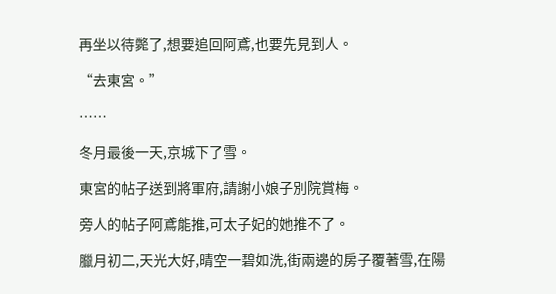再坐以待斃了,想要追回阿鳶,也要先見到人。

“去東宮。”

……

冬月最後一天,京城下了雪。

東宮的帖子送到將軍府,請謝小娘子別院賞梅。

旁人的帖子阿鳶能推,可太子妃的她推不了。

臘月初二,天光大好,晴空一碧如洗,街兩邊的房子覆著雪,在陽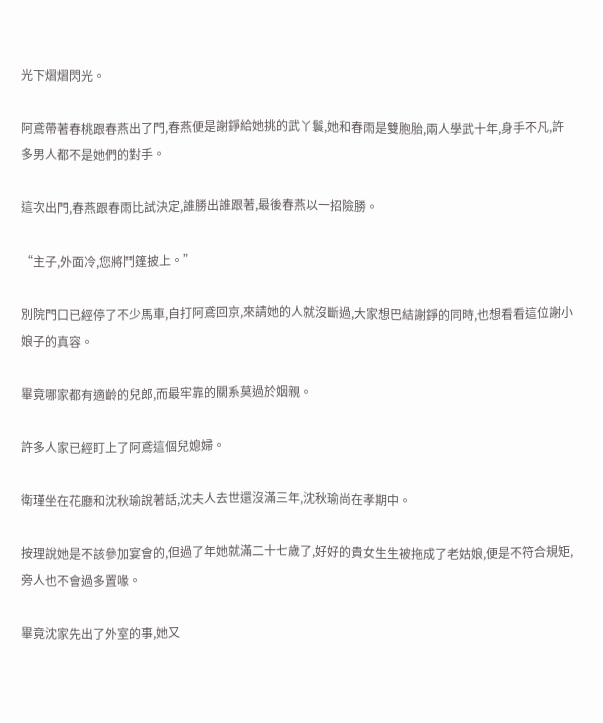光下熠熠閃光。

阿鳶帶著春桃跟春燕出了門,春燕便是謝錚給她挑的武丫鬟,她和春雨是雙胞胎,兩人學武十年,身手不凡,許多男人都不是她們的對手。

這次出門,春燕跟春雨比試決定,誰勝出誰跟著,最後春燕以一招險勝。

“主子,外面冷,您將鬥篷披上。”

別院門口已經停了不少馬車,自打阿鳶回京,來請她的人就沒斷過,大家想巴結謝錚的同時,也想看看這位謝小娘子的真容。

畢竟哪家都有適齡的兒郎,而最牢靠的關系莫過於姻親。

許多人家已經盯上了阿鳶這個兒媳婦。

衛瑾坐在花廳和沈秋瑜說著話,沈夫人去世還沒滿三年,沈秋瑜尚在孝期中。

按理說她是不該參加宴會的,但過了年她就滿二十七歲了,好好的貴女生生被拖成了老姑娘,便是不符合規矩,旁人也不會過多置喙。

畢竟沈家先出了外室的事,她又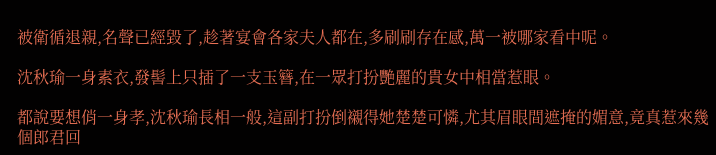被衛循退親,名聲已經毀了,趁著宴會各家夫人都在,多刷刷存在感,萬一被哪家看中呢。

沈秋瑜一身素衣,發髻上只插了一支玉簪,在一眾打扮艷麗的貴女中相當惹眼。

都說要想俏一身孝,沈秋瑜長相一般,這副打扮倒襯得她楚楚可憐,尤其眉眼間遮掩的媚意,竟真惹來幾個郎君回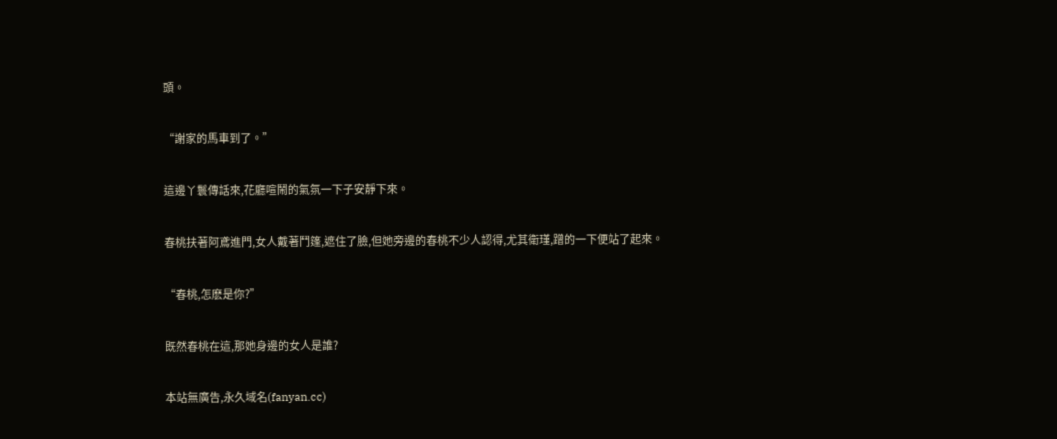頭。

“謝家的馬車到了。”

這邊丫鬟傳話來,花廳喧鬧的氣氛一下子安靜下來。

春桃扶著阿鳶進門,女人戴著鬥篷,遮住了臉,但她旁邊的春桃不少人認得,尤其衛瑾,蹭的一下便站了起來。

“春桃,怎麽是你?”

既然春桃在這,那她身邊的女人是誰?

本站無廣告,永久域名(fanyan.cc)